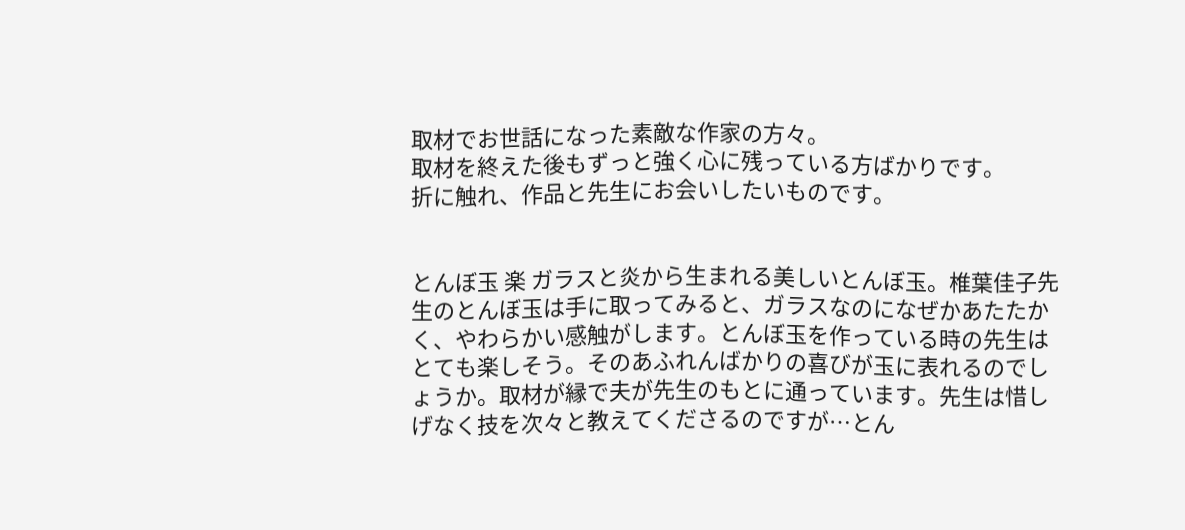取材でお世話になった素敵な作家の方々。
取材を終えた後もずっと強く心に残っている方ばかりです。
折に触れ、作品と先生にお会いしたいものです。


とんぼ玉 楽 ガラスと炎から生まれる美しいとんぼ玉。椎葉佳子先生のとんぼ玉は手に取ってみると、ガラスなのになぜかあたたかく、やわらかい感触がします。とんぼ玉を作っている時の先生はとても楽しそう。そのあふれんばかりの喜びが玉に表れるのでしょうか。取材が縁で夫が先生のもとに通っています。先生は惜しげなく技を次々と教えてくださるのですが…とん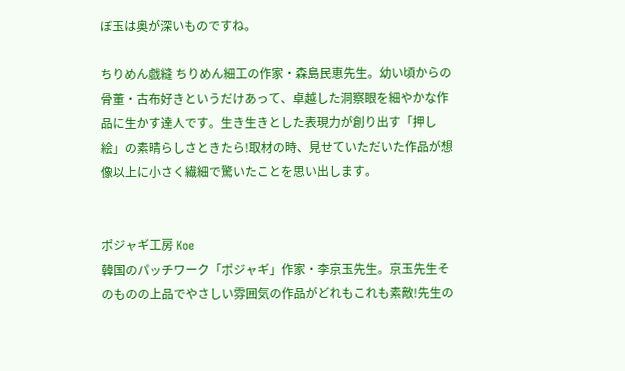ぼ玉は奥が深いものですね。

ちりめん戯縫 ちりめん細工の作家・森島民恵先生。幼い頃からの骨董・古布好きというだけあって、卓越した洞察眼を細やかな作品に生かす達人です。生き生きとした表現力が創り出す「押し絵」の素晴らしさときたら!取材の時、見せていただいた作品が想像以上に小さく繊細で驚いたことを思い出します。


ポジャギ工房 Koe
韓国のパッチワーク「ポジャギ」作家・李京玉先生。京玉先生そのものの上品でやさしい雰囲気の作品がどれもこれも素敵!先生の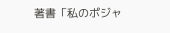著書「私のポジャ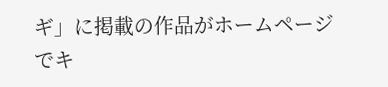ギ」に掲載の作品がホームページでキ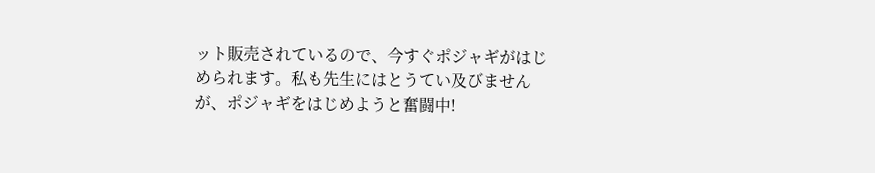ット販売されているので、今すぐポジャギがはじめられます。私も先生にはとうてい及びませんが、ポジャギをはじめようと奮闘中!